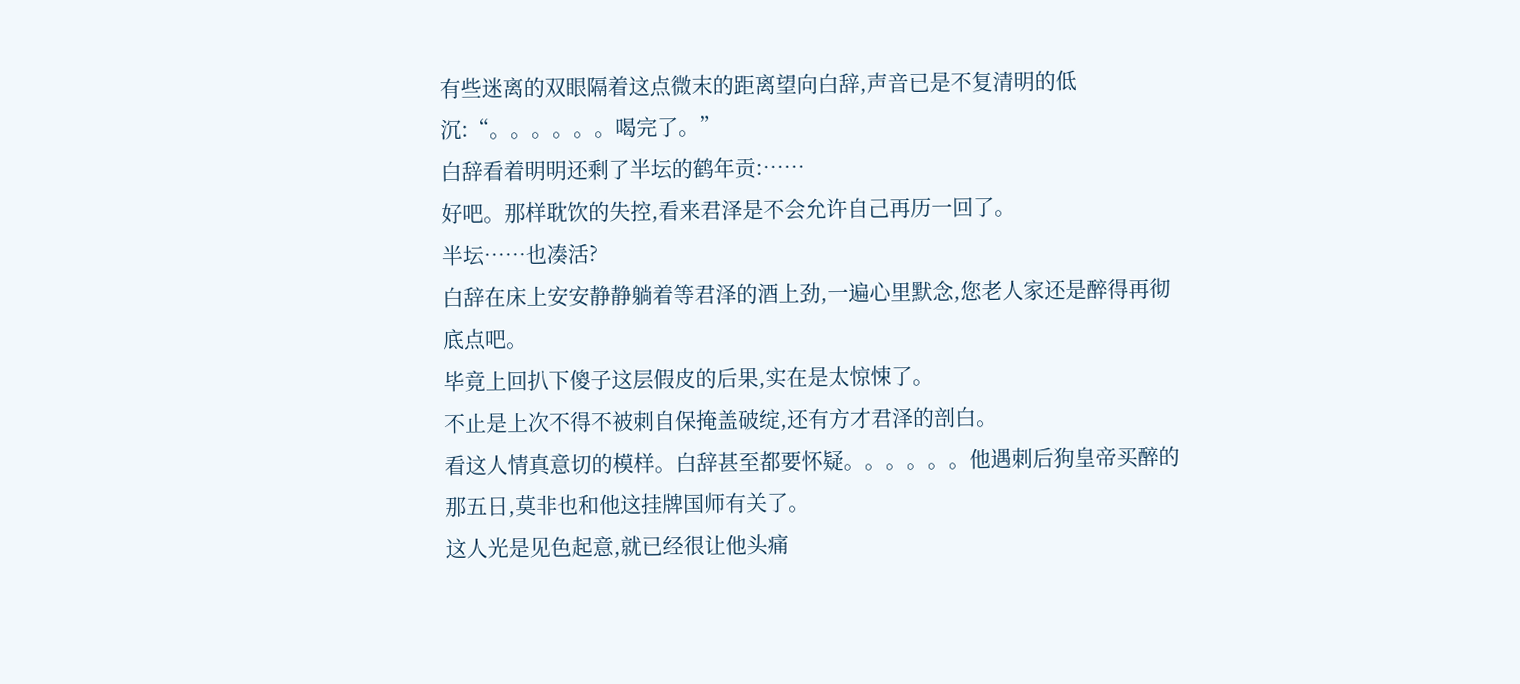有些迷离的双眼隔着这点微末的距离望向白辞,声音已是不复清明的低沉:“。。。。。。喝完了。”
白辞看着明明还剩了半坛的鹤年贡:……
好吧。那样耽饮的失控,看来君泽是不会允许自己再历一回了。
半坛……也凑活?
白辞在床上安安静静躺着等君泽的酒上劲,一遍心里默念,您老人家还是醉得再彻底点吧。
毕竟上回扒下傻子这层假皮的后果,实在是太惊悚了。
不止是上次不得不被刺自保掩盖破绽,还有方才君泽的剖白。
看这人情真意切的模样。白辞甚至都要怀疑。。。。。。他遇刺后狗皇帝买醉的那五日,莫非也和他这挂牌国师有关了。
这人光是见色起意,就已经很让他头痛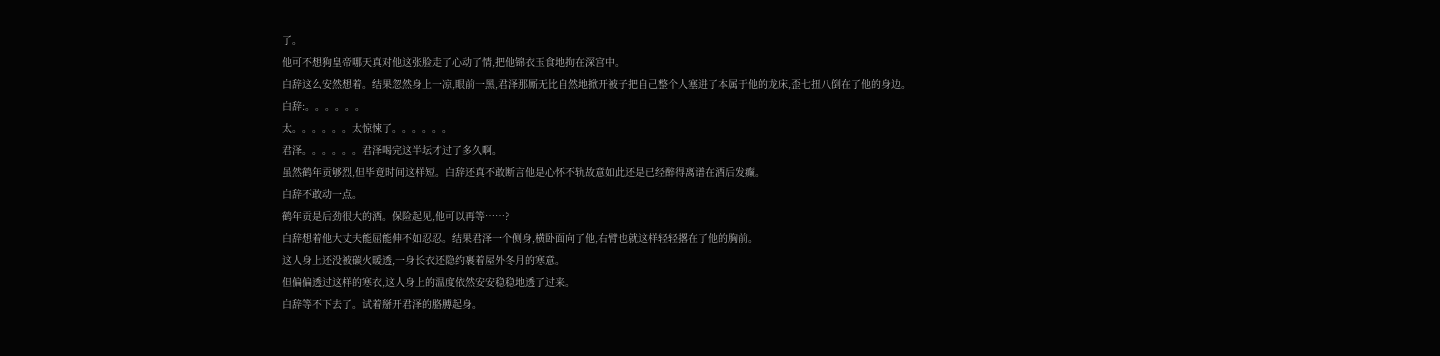了。
他可不想狗皇帝哪天真对他这张脸走了心动了情,把他锦衣玉食地拘在深宫中。
白辞这么安然想着。结果忽然身上一凉,眼前一黑,君泽那厮无比自然地掀开被子把自己整个人塞进了本属于他的龙床,歪七扭八倒在了他的身边。
白辞:。。。。。。
太。。。。。。太惊悚了。。。。。。
君泽。。。。。。君泽喝完这半坛才过了多久啊。
虽然鹤年贡够烈,但毕竟时间这样短。白辞还真不敢断言他是心怀不轨故意如此还是已经醉得离谱在酒后发癫。
白辞不敢动一点。
鹤年贡是后劲很大的酒。保险起见,他可以再等……?
白辞想着他大丈夫能屈能伸不如忍忍。结果君泽一个侧身,横卧面向了他,右臂也就这样轻轻撂在了他的胸前。
这人身上还没被碳火暖透,一身长衣还隐约裹着屋外冬月的寒意。
但偏偏透过这样的寒衣,这人身上的温度依然安安稳稳地透了过来。
白辞等不下去了。试着掰开君泽的胳膊起身。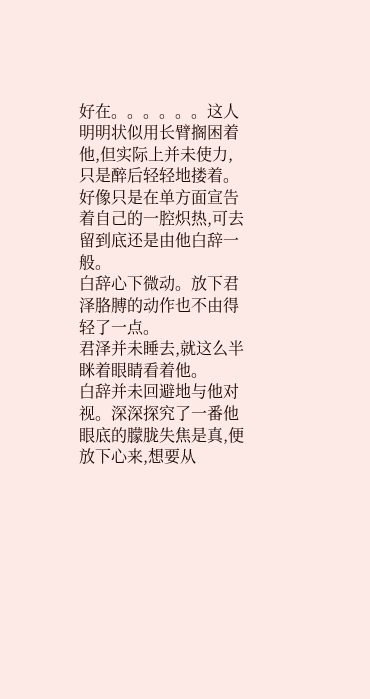好在。。。。。。这人明明状似用长臂搁困着他,但实际上并未使力,只是醉后轻轻地搂着。
好像只是在单方面宣告着自己的一腔炽热,可去留到底还是由他白辞一般。
白辞心下微动。放下君泽胳膊的动作也不由得轻了一点。
君泽并未睡去,就这么半眯着眼睛看着他。
白辞并未回避地与他对视。深深探究了一番他眼底的朦胧失焦是真,便放下心来,想要从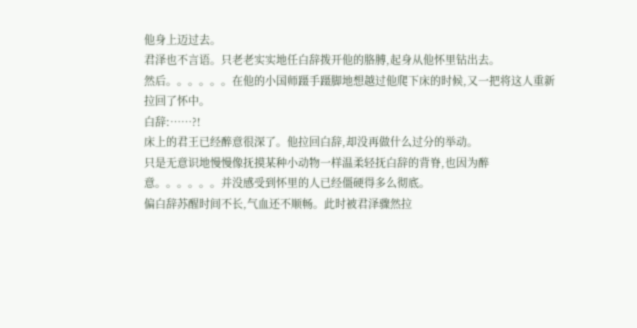他身上迈过去。
君泽也不言语。只老老实实地任白辞拨开他的胳膊,起身从他怀里钻出去。
然后。。。。。。在他的小国师蹑手蹑脚地想越过他爬下床的时候,又一把将这人重新拉回了怀中。
白辞:……?!
床上的君王已经醉意很深了。他拉回白辞,却没再做什么过分的举动。
只是无意识地慢慢像抚摸某种小动物一样温柔轻抚白辞的背脊,也因为醉意。。。。。。并没感受到怀里的人已经僵硬得多么彻底。
偏白辞苏醒时间不长,气血还不顺畅。此时被君泽骤然拉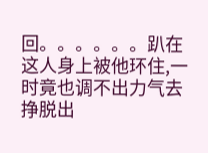回。。。。。。趴在这人身上被他环住,一时竟也调不出力气去挣脱出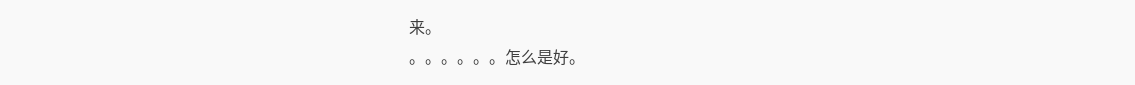来。
。。。。。。怎么是好。